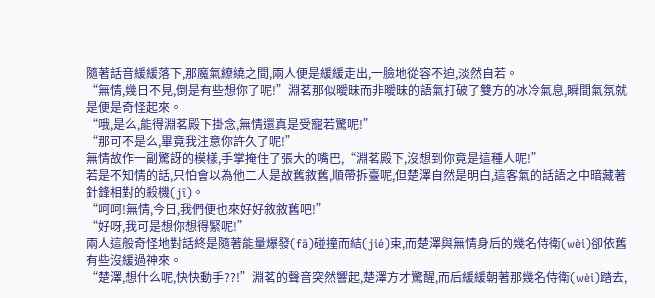隨著話音緩緩落下,那魔氣繚繞之間,兩人便是緩緩走出,一臉地從容不迫,淡然自若。
“無情,幾日不見,倒是有些想你了呢!”淵茗那似曖昧而非曖昧的語氣打破了雙方的冰冷氣息,瞬間氣氛就是便是奇怪起來。
“哦,是么,能得淵茗殿下掛念,無情還真是受寵若驚呢!”
“那可不是么,畢竟我注意你許久了呢!”
無情故作一副驚訝的模樣,手掌掩住了張大的嘴巴,“淵茗殿下,沒想到你竟是這種人呢!”
若是不知情的話,只怕會以為他二人是故舊敘舊,順帶拆臺呢,但楚澤自然是明白,這客氣的話語之中暗藏著針鋒相對的殺機(jī)。
“呵呵!無情,今日,我們便也來好好敘敘舊吧!”
“好呀,我可是想你想得緊呢!”
兩人這般奇怪地對話終是隨著能量爆發(fā)碰撞而結(jié)束,而楚澤與無情身后的幾名侍衛(wèi)卻依舊有些沒緩過神來。
“楚澤,想什么呢,快快動手??!”淵茗的聲音突然響起,楚澤方才驚醒,而后緩緩朝著那幾名侍衛(wèi)踏去,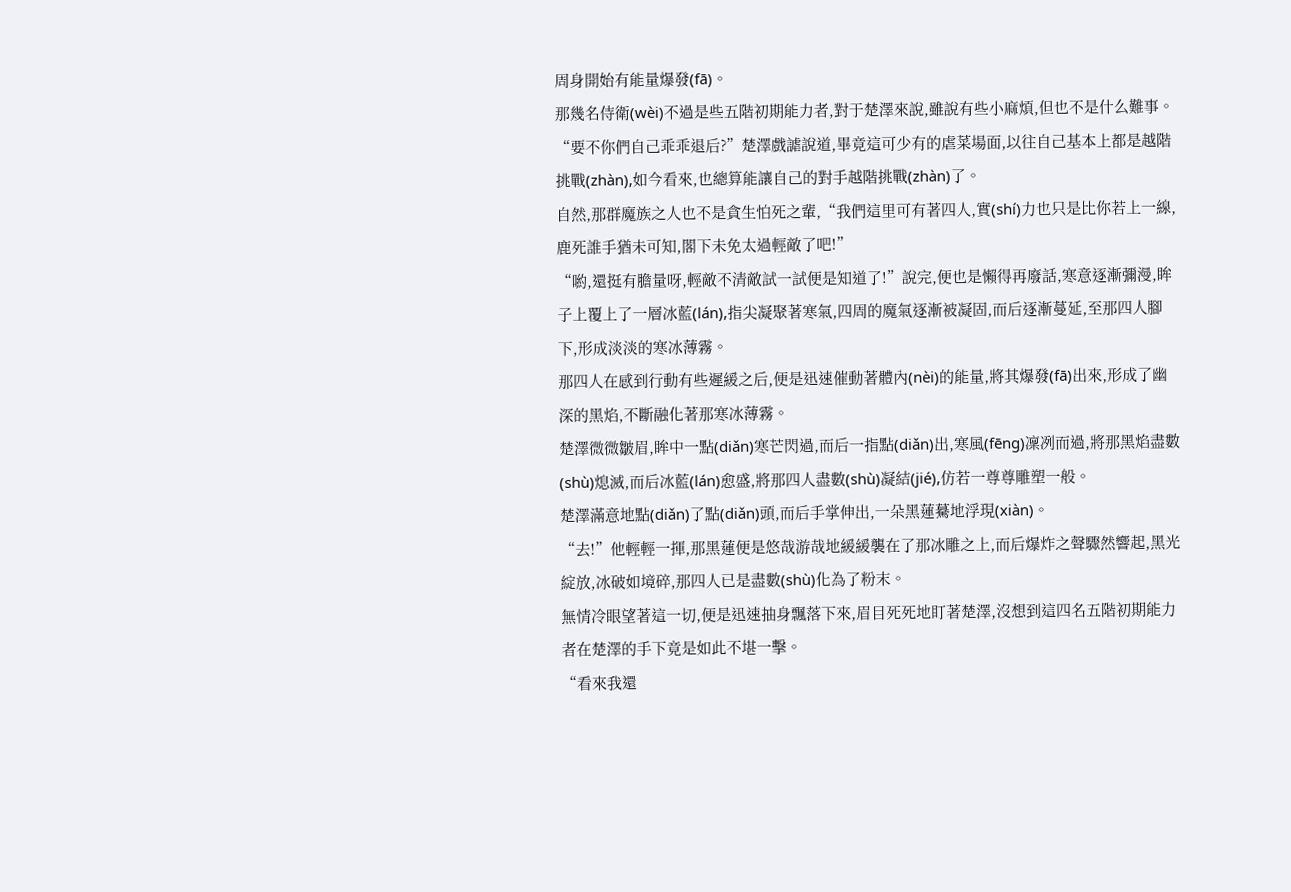周身開始有能量爆發(fā)。
那幾名侍衛(wèi)不過是些五階初期能力者,對于楚澤來說,雖說有些小麻煩,但也不是什么難事。
“要不你們自己乖乖退后?”楚澤戲謔說道,畢竟這可少有的虐菜場面,以往自己基本上都是越階挑戰(zhàn),如今看來,也總算能讓自己的對手越階挑戰(zhàn)了。
自然,那群魔族之人也不是貪生怕死之輩,“我們這里可有著四人,實(shí)力也只是比你若上一線,鹿死誰手猶未可知,閣下未免太過輕敵了吧!”
“喲,還挺有膽量呀,輕敵不清敵試一試便是知道了!”說完,便也是懶得再廢話,寒意逐漸彌漫,眸子上覆上了一層冰藍(lán),指尖凝聚著寒氣,四周的魔氣逐漸被凝固,而后逐漸蔓延,至那四人腳下,形成淡淡的寒冰薄霧。
那四人在感到行動有些遲緩之后,便是迅速催動著體內(nèi)的能量,將其爆發(fā)出來,形成了幽深的黑焰,不斷融化著那寒冰薄霧。
楚澤微微皺眉,眸中一點(diǎn)寒芒閃過,而后一指點(diǎn)出,寒風(fēng)凜冽而過,將那黑焰盡數(shù)熄滅,而后冰藍(lán)愈盛,將那四人盡數(shù)凝結(jié),仿若一尊尊雕塑一般。
楚澤滿意地點(diǎn)了點(diǎn)頭,而后手掌伸出,一朵黑蓮驀地浮現(xiàn)。
“去!”他輕輕一揮,那黑蓮便是悠哉游哉地緩緩襲在了那冰雕之上,而后爆炸之聲驟然響起,黑光綻放,冰破如境碎,那四人已是盡數(shù)化為了粉末。
無情冷眼望著這一切,便是迅速抽身飄落下來,眉目死死地盯著楚澤,沒想到這四名五階初期能力者在楚澤的手下竟是如此不堪一擊。
“看來我還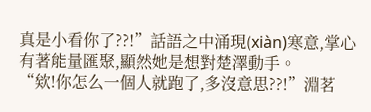真是小看你了??!”話語之中涌現(xiàn)寒意,掌心有著能量匯聚,顯然她是想對楚澤動手。
“欸!你怎么一個人就跑了,多沒意思??!”淵茗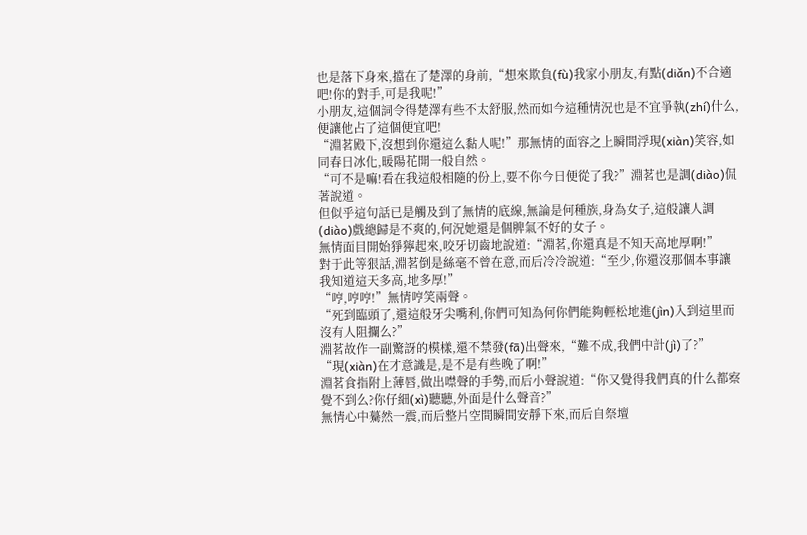也是落下身來,擋在了楚澤的身前,“想來欺負(fù)我家小朋友,有點(diǎn)不合適吧!你的對手,可是我呢!”
小朋友,這個詞令得楚澤有些不太舒服,然而如今這種情況也是不宜爭執(zhí)什么,便讓他占了這個便宜吧!
“淵茗殿下,沒想到你還這么黏人呢!”那無情的面容之上瞬間浮現(xiàn)笑容,如同春日冰化,暖陽花開一般自然。
“可不是嘛!看在我這般相隨的份上,要不你今日便從了我?”淵茗也是調(diào)侃著說道。
但似乎這句話已是觸及到了無情的底線,無論是何種族,身為女子,這般讓人調(diào)戲總歸是不爽的,何況她還是個脾氣不好的女子。
無情面目開始猙獰起來,咬牙切齒地說道:“淵茗,你還真是不知天高地厚啊!”
對于此等狠話,淵茗倒是絲毫不曾在意,而后冷冷說道:“至少,你還沒那個本事讓我知道這天多高,地多厚!”
“哼,哼哼!”無情哼笑兩聲。
“死到臨頭了,還這般牙尖嘴利,你們可知為何你們能夠輕松地進(jìn)入到這里而沒有人阻攔么?”
淵茗故作一副驚訝的模樣,還不禁發(fā)出聲來,“難不成,我們中計(jì)了?”
“現(xiàn)在才意識是,是不是有些晚了啊!”
淵茗食指附上薄唇,做出噤聲的手勢,而后小聲說道:“你又覺得我們真的什么都察覺不到么?你仔細(xì)聽聽,外面是什么聲音?”
無情心中驀然一震,而后整片空間瞬間安靜下來,而后自祭壇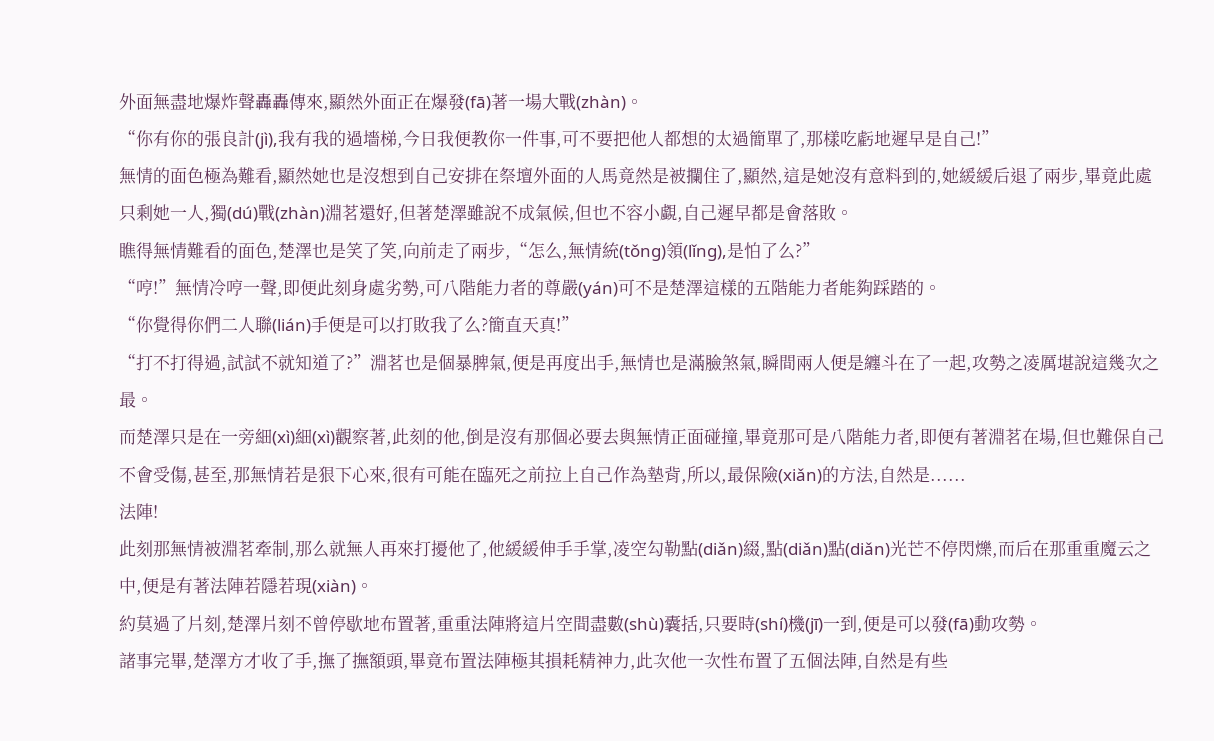外面無盡地爆炸聲轟轟傳來,顯然外面正在爆發(fā)著一場大戰(zhàn)。
“你有你的張良計(jì),我有我的過墻梯,今日我便教你一件事,可不要把他人都想的太過簡單了,那樣吃虧地遲早是自己!”
無情的面色極為難看,顯然她也是沒想到自己安排在祭壇外面的人馬竟然是被攔住了,顯然,這是她沒有意料到的,她緩緩后退了兩步,畢竟此處只剩她一人,獨(dú)戰(zhàn)淵茗還好,但著楚澤雖說不成氣候,但也不容小覷,自己遲早都是會落敗。
瞧得無情難看的面色,楚澤也是笑了笑,向前走了兩步,“怎么,無情統(tǒng)領(lǐng),是怕了么?”
“哼!”無情冷哼一聲,即便此刻身處劣勢,可八階能力者的尊嚴(yán)可不是楚澤這樣的五階能力者能夠踩踏的。
“你覺得你們二人聯(lián)手便是可以打敗我了么?簡直天真!”
“打不打得過,試試不就知道了?”淵茗也是個暴脾氣,便是再度出手,無情也是滿臉煞氣,瞬間兩人便是纏斗在了一起,攻勢之凌厲堪說這幾次之最。
而楚澤只是在一旁細(xì)細(xì)觀察著,此刻的他,倒是沒有那個必要去與無情正面碰撞,畢竟那可是八階能力者,即便有著淵茗在場,但也難保自己不會受傷,甚至,那無情若是狠下心來,很有可能在臨死之前拉上自己作為墊背,所以,最保險(xiǎn)的方法,自然是......
法陣!
此刻那無情被淵茗牽制,那么就無人再來打擾他了,他緩緩伸手手掌,凌空勾勒點(diǎn)綴,點(diǎn)點(diǎn)光芒不停閃爍,而后在那重重魔云之中,便是有著法陣若隱若現(xiàn)。
約莫過了片刻,楚澤片刻不曾停歇地布置著,重重法陣將這片空間盡數(shù)囊括,只要時(shí)機(jī)一到,便是可以發(fā)動攻勢。
諸事完畢,楚澤方才收了手,撫了撫額頭,畢竟布置法陣極其損耗精神力,此次他一次性布置了五個法陣,自然是有些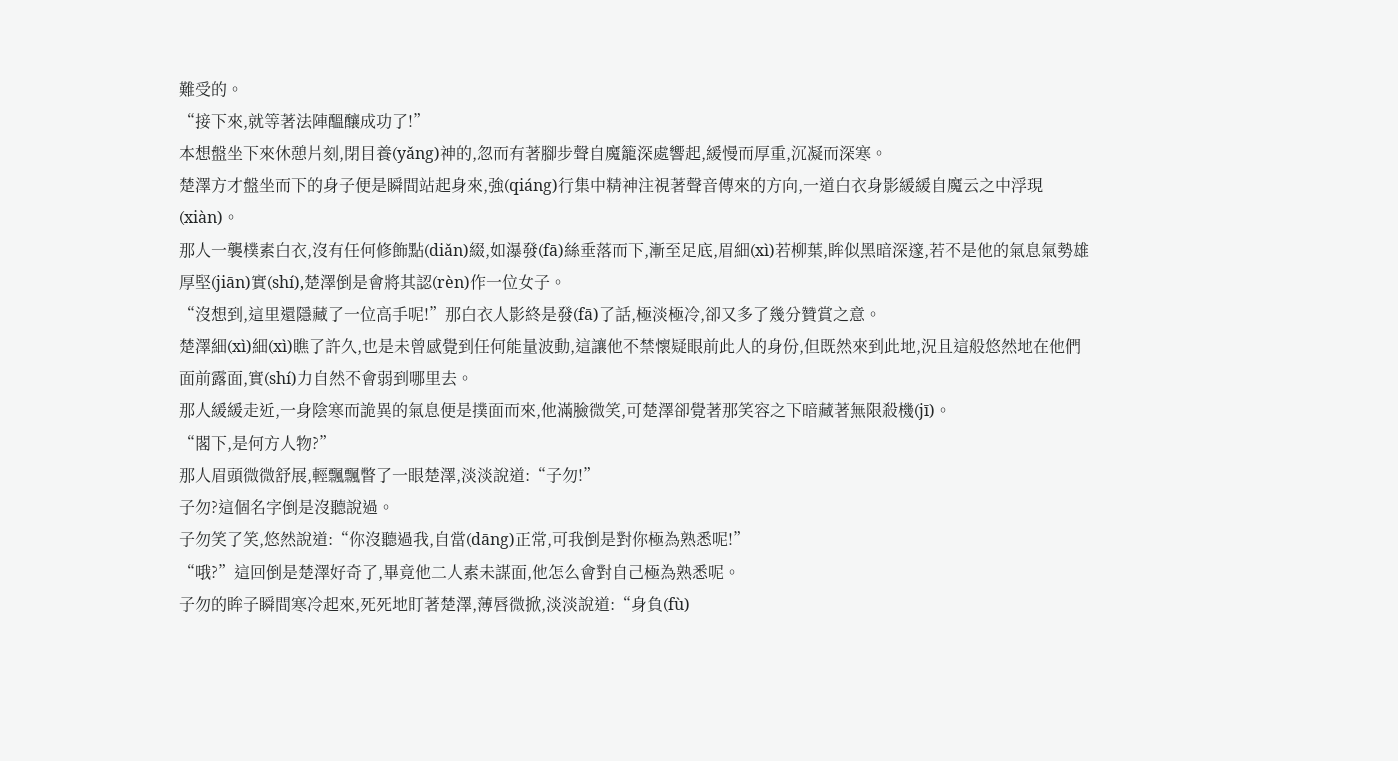難受的。
“接下來,就等著法陣醞釀成功了!”
本想盤坐下來休憩片刻,閉目養(yǎng)神的,忽而有著腳步聲自魔籠深處響起,緩慢而厚重,沉凝而深寒。
楚澤方才盤坐而下的身子便是瞬間站起身來,強(qiáng)行集中精神注視著聲音傳來的方向,一道白衣身影緩緩自魔云之中浮現(xiàn)。
那人一襲樸素白衣,沒有任何修飾點(diǎn)綴,如瀑發(fā)絲垂落而下,漸至足底,眉細(xì)若柳葉,眸似黑暗深邃,若不是他的氣息氣勢雄厚堅(jiān)實(shí),楚澤倒是會將其認(rèn)作一位女子。
“沒想到,這里還隱藏了一位高手呢!”那白衣人影終是發(fā)了話,極淡極冷,卻又多了幾分贊賞之意。
楚澤細(xì)細(xì)瞧了許久,也是未曾感覺到任何能量波動,這讓他不禁懷疑眼前此人的身份,但既然來到此地,況且這般悠然地在他們面前露面,實(shí)力自然不會弱到哪里去。
那人緩緩走近,一身陰寒而詭異的氣息便是撲面而來,他滿臉微笑,可楚澤卻覺著那笑容之下暗藏著無限殺機(jī)。
“閣下,是何方人物?”
那人眉頭微微舒展,輕飄飄瞥了一眼楚澤,淡淡說道:“子勿!”
子勿?這個名字倒是沒聽說過。
子勿笑了笑,悠然說道:“你沒聽過我,自當(dāng)正常,可我倒是對你極為熟悉呢!”
“哦?”這回倒是楚澤好奇了,畢竟他二人素未謀面,他怎么會對自己極為熟悉呢。
子勿的眸子瞬間寒冷起來,死死地盯著楚澤,薄唇微掀,淡淡說道:“身負(fù)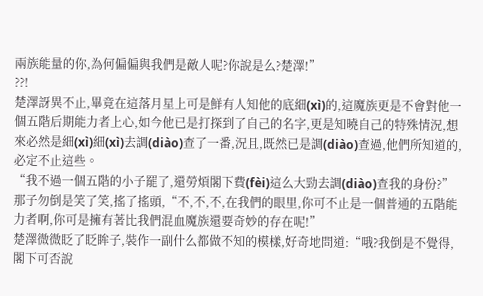兩族能量的你,為何偏偏與我們是敵人呢?你說是么?楚澤!”
??!
楚澤訝異不止,畢竟在這落月星上可是鮮有人知他的底細(xì)的,這魔族更是不會對他一個五階后期能力者上心,如今他已是打探到了自己的名字,更是知曉自己的特殊情況,想來必然是細(xì)細(xì)去調(diào)查了一番,況且,既然已是調(diào)查過,他們所知道的,必定不止這些。
“我不過一個五階的小子罷了,還勞煩閣下費(fèi)這么大勁去調(diào)查我的身份?”
那子勿倒是笑了笑,搖了搖頭,“不,不,不,在我們的眼里,你可不止是一個普通的五階能力者啊,你可是擁有著比我們混血魔族還要奇妙的存在呢!”
楚澤微微眨了眨眸子,裝作一副什么都做不知的模樣,好奇地問道:“哦?我倒是不覺得,閣下可否說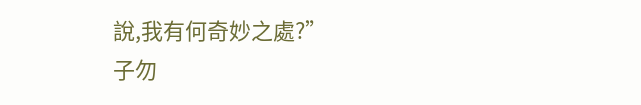說,我有何奇妙之處?”
子勿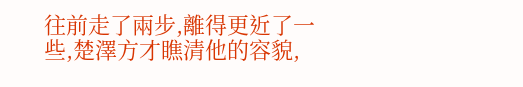往前走了兩步,離得更近了一些,楚澤方才瞧清他的容貌,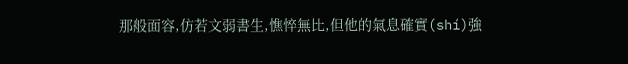那般面容,仿若文弱書生,憔悴無比,但他的氣息確實(shí)強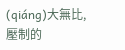(qiáng)大無比,壓制的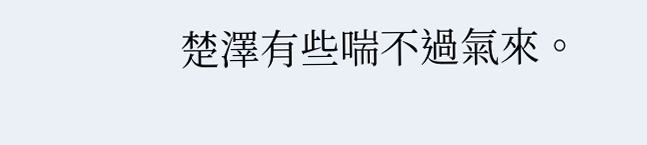楚澤有些喘不過氣來。